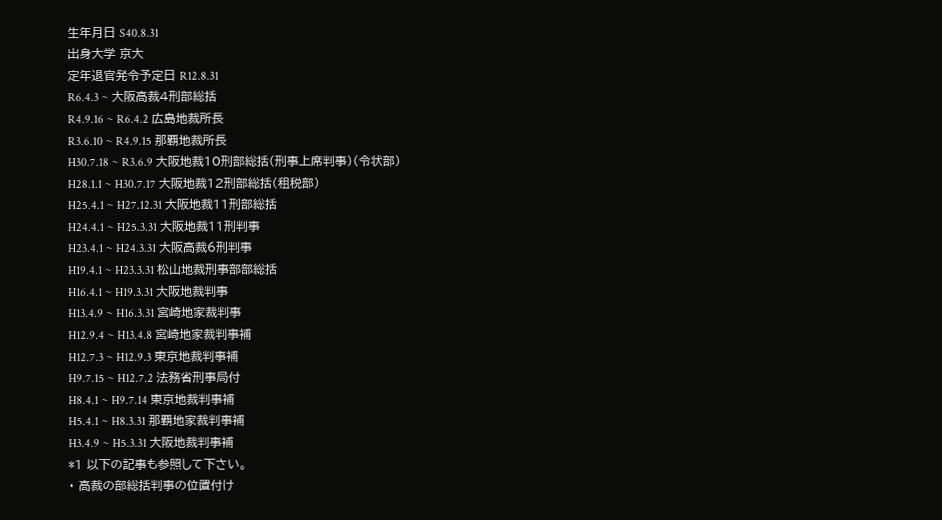生年月日 S40.8.31
出身大学 京大
定年退官発令予定日 R12.8.31
R6.4.3 ~ 大阪高裁4刑部総括
R4.9.16 ~ R6.4.2 広島地裁所長
R3.6.10 ~ R4.9.15 那覇地裁所長
H30.7.18 ~ R3.6.9 大阪地裁10刑部総括(刑事上席判事)(令状部)
H28.1.1 ~ H30.7.17 大阪地裁12刑部総括(租税部)
H25.4.1 ~ H27.12.31 大阪地裁11刑部総括
H24.4.1 ~ H25.3.31 大阪地裁11刑判事
H23.4.1 ~ H24.3.31 大阪高裁6刑判事
H19.4.1 ~ H23.3.31 松山地裁刑事部部総括
H16.4.1 ~ H19.3.31 大阪地裁判事
H13.4.9 ~ H16.3.31 宮崎地家裁判事
H12.9.4 ~ H13.4.8 宮崎地家裁判事補
H12.7.3 ~ H12.9.3 東京地裁判事補
H9.7.15 ~ H12.7.2 法務省刑事局付
H8.4.1 ~ H9.7.14 東京地裁判事補
H5.4.1 ~ H8.3.31 那覇地家裁判事補
H3.4.9 ~ H5.3.31 大阪地裁判事補
*1 以下の記事も参照して下さい。
・ 高裁の部総括判事の位置付け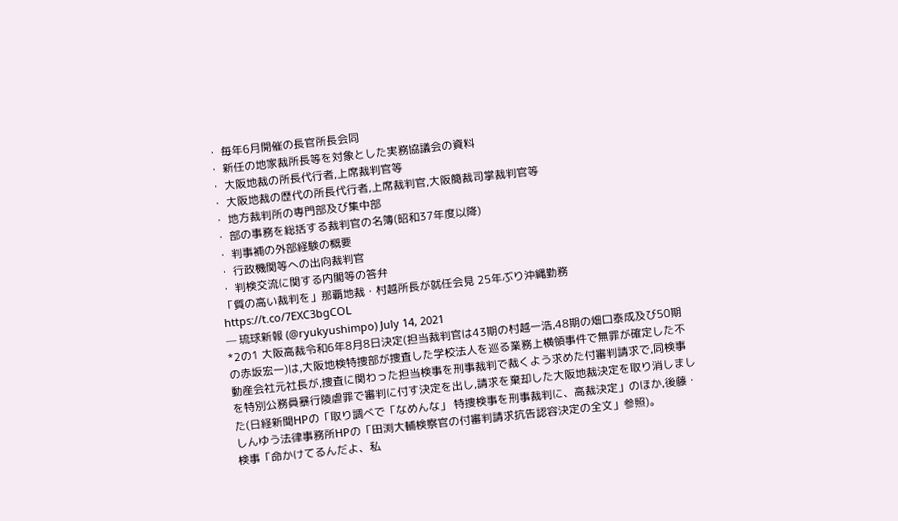・ 毎年6月開催の長官所長会同
・ 新任の地家裁所長等を対象とした実務協議会の資料
・ 大阪地裁の所長代行者,上席裁判官等
・ 大阪地裁の歴代の所長代行者,上席裁判官,大阪簡裁司掌裁判官等
・ 地方裁判所の専門部及び集中部
・ 部の事務を総括する裁判官の名簿(昭和37年度以降)
・ 判事補の外部経験の概要
・ 行政機関等への出向裁判官
・ 判検交流に関する内閣等の答弁
「質の高い裁判を」那覇地裁・村越所長が就任会見 25年ぶり沖縄勤務 https://t.co/7EXC3bgCOL
— 琉球新報 (@ryukyushimpo) July 14, 2021
*2の1 大阪高裁令和6年8月8日決定(担当裁判官は43期の村越一浩,48期の畑口泰成及び50期の赤坂宏一)は,大阪地検特捜部が捜査した学校法人を巡る業務上横領事件で無罪が確定した不動産会社元社長が,捜査に関わった担当検事を刑事裁判で裁くよう求めた付審判請求で,同検事を特別公務員暴行陵虐罪で審判に付す決定を出し,請求を棄却した大阪地裁決定を取り消しました(日経新聞HPの「取り調べで「なめんな」 特捜検事を刑事裁判に、高裁決定」のほか,後藤・しんゆう法律事務所HPの「田渕大輔検察官の付審判請求抗告認容決定の全文」参照)。
検事「命かけてるんだよ、私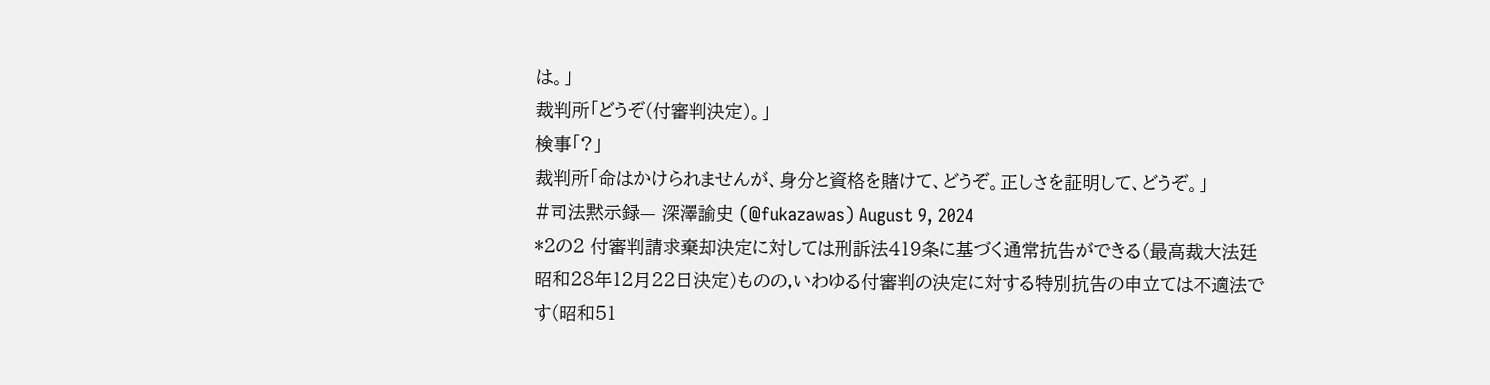は。」
裁判所「どうぞ(付審判決定)。」
検事「?」
裁判所「命はかけられませんが、身分と資格を賭けて、どうぞ。正しさを証明して、どうぞ。」
#司法黙示録— 深澤諭史 (@fukazawas) August 9, 2024
*2の2 付審判請求棄却決定に対しては刑訴法419条に基づく通常抗告ができる(最高裁大法廷昭和28年12月22日決定)ものの,いわゆる付審判の決定に対する特別抗告の申立ては不適法です(昭和51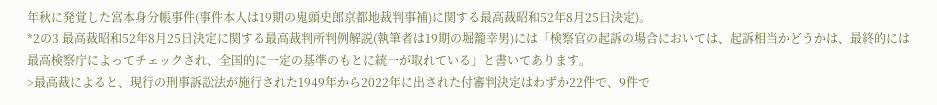年秋に発覚した宮本身分帳事件(事件本人は19期の鬼頭史郎京都地裁判事補)に関する最高裁昭和52年8月25日決定)。
*2の3 最高裁昭和52年8月25日決定に関する最高裁判所判例解説(執筆者は19期の堀籠幸男)には「検察官の起訴の場合においては、起訴相当かどうかは、最終的には最高検察庁によってチェックされ、全国的に一定の基準のもとに統一が取れている」と書いてあります。
>最高裁によると、現行の刑事訴訟法が施行された1949年から2022年に出された付審判決定はわずか22件で、9件で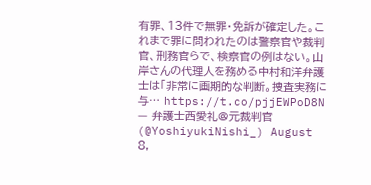有罪、13件で無罪・免訴が確定した。これまで罪に問われたのは警察官や裁判官、刑務官らで、検察官の例はない。山岸さんの代理人を務める中村和洋弁護士は「非常に画期的な判断。捜査実務に与… https://t.co/pjjEWPoD8N
— 弁護士西愛礼@元裁判官 (@YoshiyukiNishi_) August 8,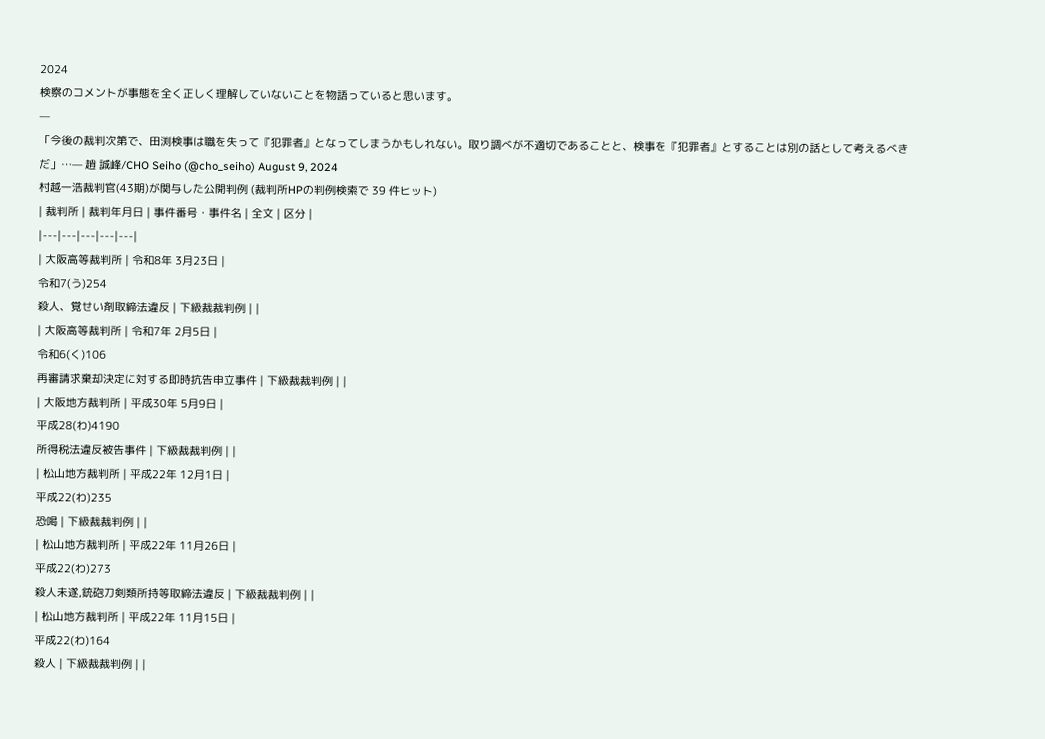2024
検察のコメントが事態を全く正しく理解していないことを物語っていると思います。
—
「今後の裁判次第で、田渕検事は職を失って『犯罪者』となってしまうかもしれない。取り調べが不適切であることと、検事を『犯罪者』とすることは別の話として考えるべきだ」…— 趙 誠峰/CHO Seiho (@cho_seiho) August 9, 2024
村越一浩裁判官(43期)が関与した公開判例 (裁判所HPの判例検索で 39 件ヒット)
| 裁判所 | 裁判年月日 | 事件番号・事件名 | 全文 | 区分 |
|---|---|---|---|---|
| 大阪高等裁判所 | 令和8年 3月23日 |
令和7(う)254
殺人、覚せい剤取締法違反 | 下級裁裁判例 | |
| 大阪高等裁判所 | 令和7年 2月5日 |
令和6(く)106
再審請求棄却決定に対する即時抗告申立事件 | 下級裁裁判例 | |
| 大阪地方裁判所 | 平成30年 5月9日 |
平成28(わ)4190
所得税法違反被告事件 | 下級裁裁判例 | |
| 松山地方裁判所 | 平成22年 12月1日 |
平成22(わ)235
恐喝 | 下級裁裁判例 | |
| 松山地方裁判所 | 平成22年 11月26日 |
平成22(わ)273
殺人未遂,銃砲刀剣類所持等取締法違反 | 下級裁裁判例 | |
| 松山地方裁判所 | 平成22年 11月15日 |
平成22(わ)164
殺人 | 下級裁裁判例 | |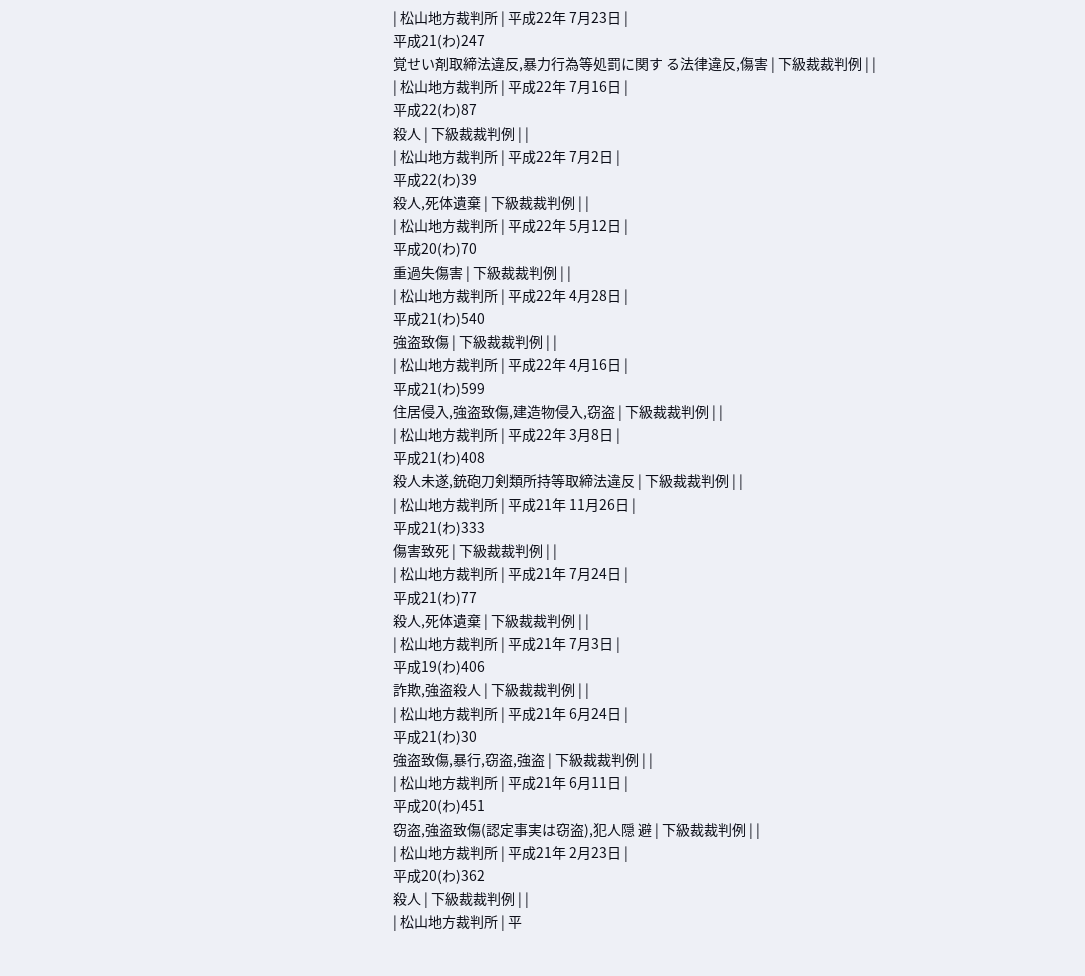| 松山地方裁判所 | 平成22年 7月23日 |
平成21(わ)247
覚せい剤取締法違反,暴力行為等処罰に関す る法律違反,傷害 | 下級裁裁判例 | |
| 松山地方裁判所 | 平成22年 7月16日 |
平成22(わ)87
殺人 | 下級裁裁判例 | |
| 松山地方裁判所 | 平成22年 7月2日 |
平成22(わ)39
殺人,死体遺棄 | 下級裁裁判例 | |
| 松山地方裁判所 | 平成22年 5月12日 |
平成20(わ)70
重過失傷害 | 下級裁裁判例 | |
| 松山地方裁判所 | 平成22年 4月28日 |
平成21(わ)540
強盗致傷 | 下級裁裁判例 | |
| 松山地方裁判所 | 平成22年 4月16日 |
平成21(わ)599
住居侵入,強盗致傷,建造物侵入,窃盗 | 下級裁裁判例 | |
| 松山地方裁判所 | 平成22年 3月8日 |
平成21(わ)408
殺人未遂,銃砲刀剣類所持等取締法違反 | 下級裁裁判例 | |
| 松山地方裁判所 | 平成21年 11月26日 |
平成21(わ)333
傷害致死 | 下級裁裁判例 | |
| 松山地方裁判所 | 平成21年 7月24日 |
平成21(わ)77
殺人,死体遺棄 | 下級裁裁判例 | |
| 松山地方裁判所 | 平成21年 7月3日 |
平成19(わ)406
詐欺,強盗殺人 | 下級裁裁判例 | |
| 松山地方裁判所 | 平成21年 6月24日 |
平成21(わ)30
強盗致傷,暴行,窃盗,強盗 | 下級裁裁判例 | |
| 松山地方裁判所 | 平成21年 6月11日 |
平成20(わ)451
窃盗,強盗致傷(認定事実は窃盗),犯人隠 避 | 下級裁裁判例 | |
| 松山地方裁判所 | 平成21年 2月23日 |
平成20(わ)362
殺人 | 下級裁裁判例 | |
| 松山地方裁判所 | 平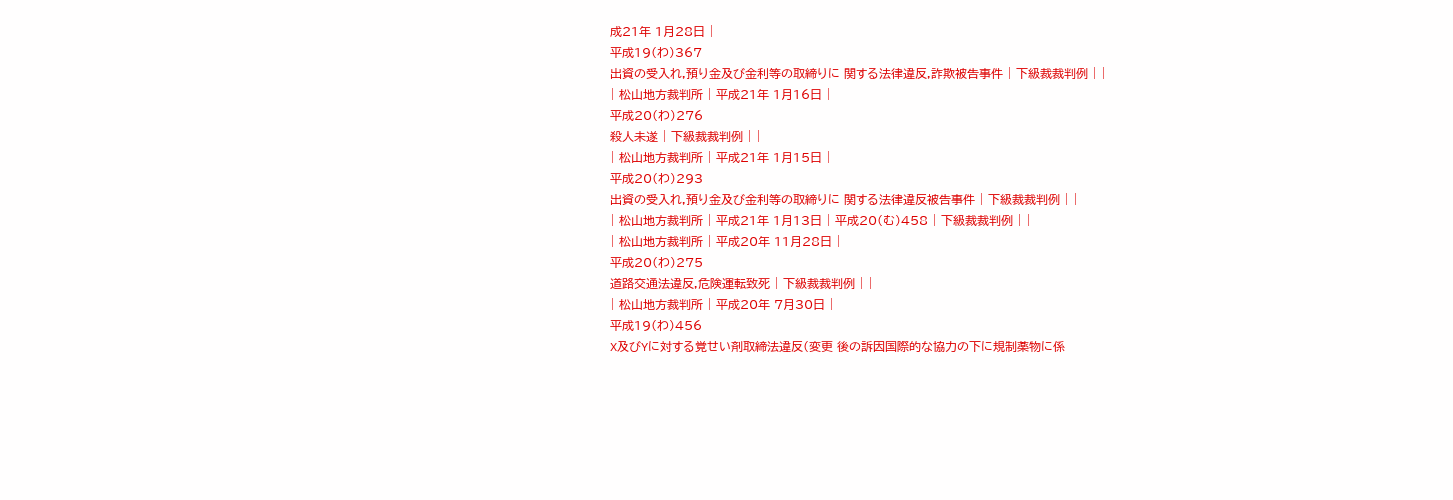成21年 1月28日 |
平成19(わ)367
出資の受入れ,預り金及び金利等の取締りに 関する法律違反,詐欺被告事件 | 下級裁裁判例 | |
| 松山地方裁判所 | 平成21年 1月16日 |
平成20(わ)276
殺人未遂 | 下級裁裁判例 | |
| 松山地方裁判所 | 平成21年 1月15日 |
平成20(わ)293
出資の受入れ,預り金及び金利等の取締りに 関する法律違反被告事件 | 下級裁裁判例 | |
| 松山地方裁判所 | 平成21年 1月13日 | 平成20(む)458 | 下級裁裁判例 | |
| 松山地方裁判所 | 平成20年 11月28日 |
平成20(わ)275
道路交通法違反,危険運転致死 | 下級裁裁判例 | |
| 松山地方裁判所 | 平成20年 7月30日 |
平成19(わ)456
X及びYに対する覚せい剤取締法違反(変更 後の訴因国際的な協力の下に規制薬物に係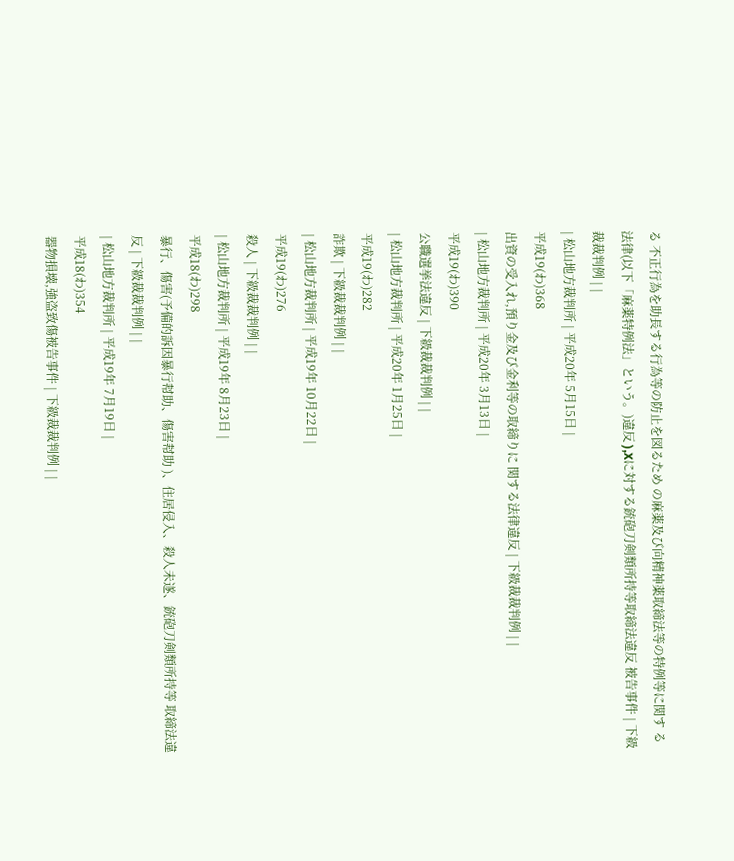る 不正行為を助長する行為等の防止を図るため の麻薬及び向精神薬取締法等の特例等に関す る法律(以下「麻薬特例法」という。)違反 ),Xに対する銃砲刀剣類所持等取締法違反 被告事件 | 下級裁裁判例 | |
| 松山地方裁判所 | 平成20年 5月15日 |
平成19(わ)368
出資の受入れ,預り金及び金利等の取締りに 関する法律違反 | 下級裁裁判例 | |
| 松山地方裁判所 | 平成20年 3月13日 |
平成19(わ)390
公職選挙法違反 | 下級裁裁判例 | |
| 松山地方裁判所 | 平成20年 1月25日 |
平成19(わ)282
詐欺 | 下級裁裁判例 | |
| 松山地方裁判所 | 平成19年 10月22日 |
平成19(わ)276
殺人 | 下級裁裁判例 | |
| 松山地方裁判所 | 平成19年 8月23日 |
平成18(わ)298
暴行、傷害(予備的訴因暴行幇助、傷害幇助 )、住居侵入、殺人未遂、銃砲刀剣類所持等 取締法違反 | 下級裁裁判例 | |
| 松山地方裁判所 | 平成19年 7月19日 |
平成18(わ)354
器物損壊,強盗致傷被告事件 | 下級裁裁判例 | |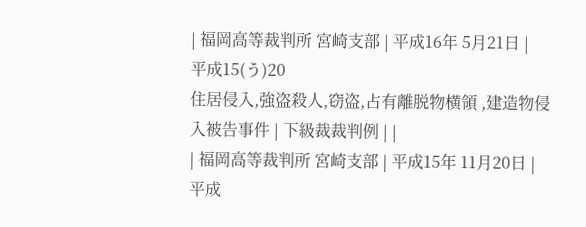| 福岡高等裁判所 宮崎支部 | 平成16年 5月21日 |
平成15(う)20
住居侵入,強盗殺人,窃盗,占有離脱物横領 ,建造物侵入被告事件 | 下級裁裁判例 | |
| 福岡高等裁判所 宮崎支部 | 平成15年 11月20日 |
平成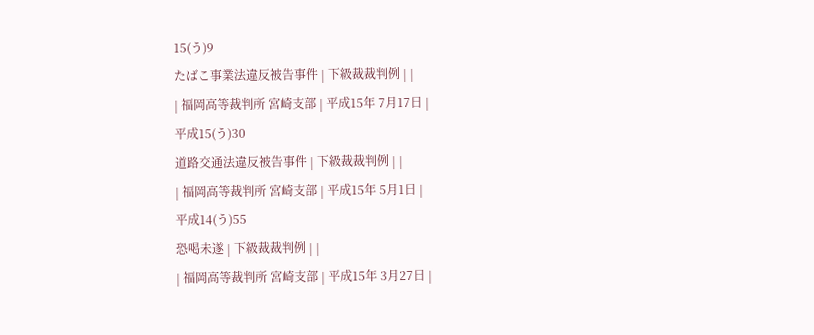15(う)9
たばこ事業法違反被告事件 | 下級裁裁判例 | |
| 福岡高等裁判所 宮崎支部 | 平成15年 7月17日 |
平成15(う)30
道路交通法違反被告事件 | 下級裁裁判例 | |
| 福岡高等裁判所 宮崎支部 | 平成15年 5月1日 |
平成14(う)55
恐喝未遂 | 下級裁裁判例 | |
| 福岡高等裁判所 宮崎支部 | 平成15年 3月27日 |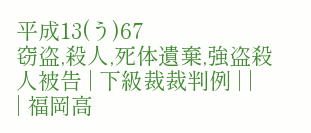平成13(う)67
窃盗,殺人,死体遺棄,強盗殺人被告 | 下級裁裁判例 | |
| 福岡高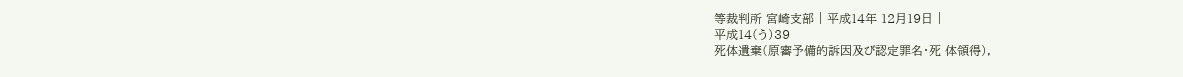等裁判所 宮崎支部 | 平成14年 12月19日 |
平成14(う)39
死体遺棄(原審予備的訴因及び認定罪名・死 体領得),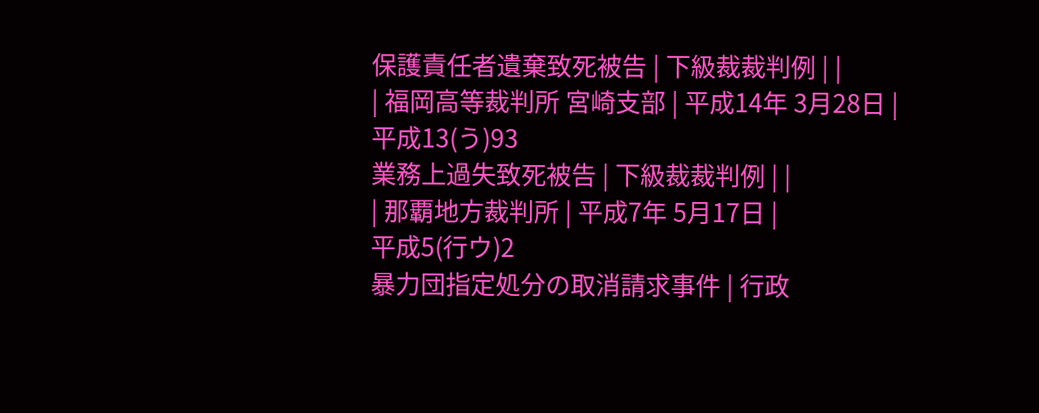保護責任者遺棄致死被告 | 下級裁裁判例 | |
| 福岡高等裁判所 宮崎支部 | 平成14年 3月28日 |
平成13(う)93
業務上過失致死被告 | 下級裁裁判例 | |
| 那覇地方裁判所 | 平成7年 5月17日 |
平成5(行ウ)2
暴力団指定処分の取消請求事件 | 行政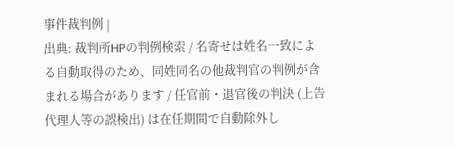事件裁判例 |
出典: 裁判所HPの判例検索 / 名寄せは姓名一致による自動取得のため、同姓同名の他裁判官の判例が含まれる場合があります / 任官前・退官後の判決 (上告代理人等の誤検出) は在任期間で自動除外し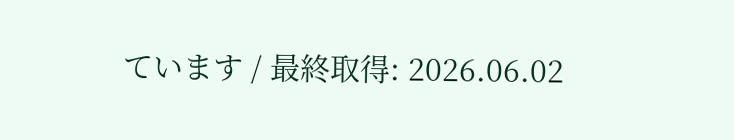ています / 最終取得: 2026.06.02